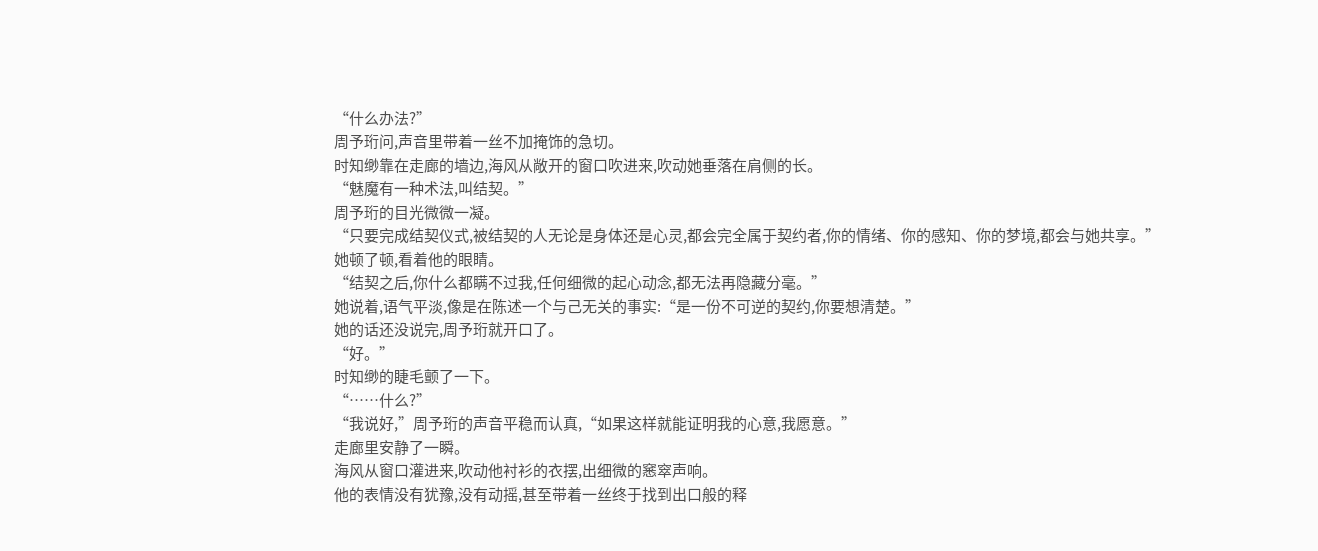“什么办法?”
周予珩问,声音里带着一丝不加掩饰的急切。
时知缈靠在走廊的墙边,海风从敞开的窗口吹进来,吹动她垂落在肩侧的长。
“魅魔有一种术法,叫结契。”
周予珩的目光微微一凝。
“只要完成结契仪式,被结契的人无论是身体还是心灵,都会完全属于契约者,你的情绪、你的感知、你的梦境,都会与她共享。”
她顿了顿,看着他的眼睛。
“结契之后,你什么都瞒不过我,任何细微的起心动念,都无法再隐藏分毫。”
她说着,语气平淡,像是在陈述一个与己无关的事实:“是一份不可逆的契约,你要想清楚。”
她的话还没说完,周予珩就开口了。
“好。”
时知缈的睫毛颤了一下。
“……什么?”
“我说好,”周予珩的声音平稳而认真,“如果这样就能证明我的心意,我愿意。”
走廊里安静了一瞬。
海风从窗口灌进来,吹动他衬衫的衣摆,出细微的窸窣声响。
他的表情没有犹豫,没有动摇,甚至带着一丝终于找到出口般的释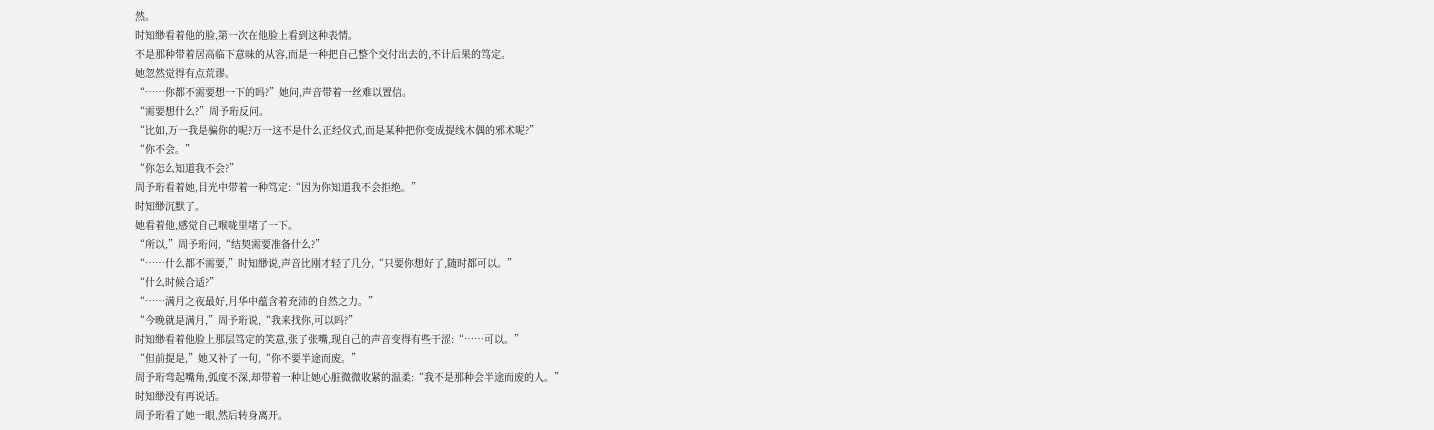然。
时知缈看着他的脸,第一次在他脸上看到这种表情。
不是那种带着居高临下意味的从容,而是一种把自己整个交付出去的,不计后果的笃定。
她忽然觉得有点荒谬。
“……你都不需要想一下的吗?”她问,声音带着一丝难以置信。
“需要想什么?”周予珩反问。
“比如,万一我是骗你的呢?万一这不是什么正经仪式,而是某种把你变成提线木偶的邪术呢?”
“你不会。”
“你怎么知道我不会?”
周予珩看着她,目光中带着一种笃定:“因为你知道我不会拒绝。”
时知缈沉默了。
她看着他,感觉自己喉咙里堵了一下。
“所以,”周予珩问,“结契需要准备什么?”
“……什么都不需要,”时知缈说,声音比刚才轻了几分,“只要你想好了,随时都可以。”
“什么时候合适?”
“……满月之夜最好,月华中蕴含着充沛的自然之力。”
“今晚就是满月,”周予珩说,“我来找你,可以吗?”
时知缈看着他脸上那层笃定的笑意,张了张嘴,现自己的声音变得有些干涩:“……可以。”
“但前提是,”她又补了一句,“你不要半途而废。”
周予珩弯起嘴角,弧度不深,却带着一种让她心脏微微收紧的温柔:“我不是那种会半途而废的人。”
时知缈没有再说话。
周予珩看了她一眼,然后转身离开。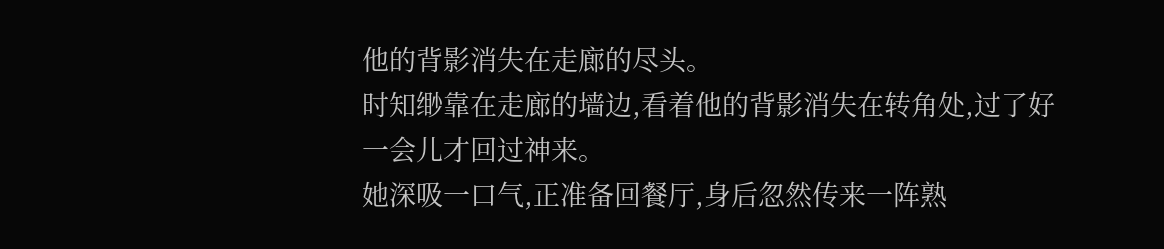他的背影消失在走廊的尽头。
时知缈靠在走廊的墙边,看着他的背影消失在转角处,过了好一会儿才回过神来。
她深吸一口气,正准备回餐厅,身后忽然传来一阵熟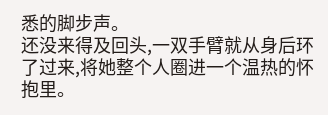悉的脚步声。
还没来得及回头,一双手臂就从身后环了过来,将她整个人圈进一个温热的怀抱里。